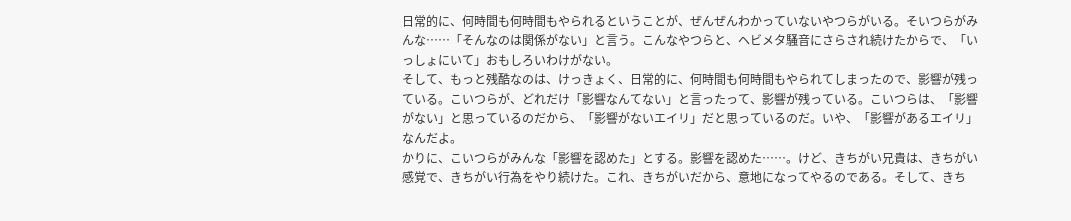日常的に、何時間も何時間もやられるということが、ぜんぜんわかっていないやつらがいる。そいつらがみんな……「そんなのは関係がない」と言う。こんなやつらと、ヘビメタ騒音にさらされ続けたからで、「いっしょにいて」おもしろいわけがない。
そして、もっと残酷なのは、けっきょく、日常的に、何時間も何時間もやられてしまったので、影響が残っている。こいつらが、どれだけ「影響なんてない」と言ったって、影響が残っている。こいつらは、「影響がない」と思っているのだから、「影響がないエイリ」だと思っているのだ。いや、「影響があるエイリ」なんだよ。
かりに、こいつらがみんな「影響を認めた」とする。影響を認めた……。けど、きちがい兄貴は、きちがい感覚で、きちがい行為をやり続けた。これ、きちがいだから、意地になってやるのである。そして、きち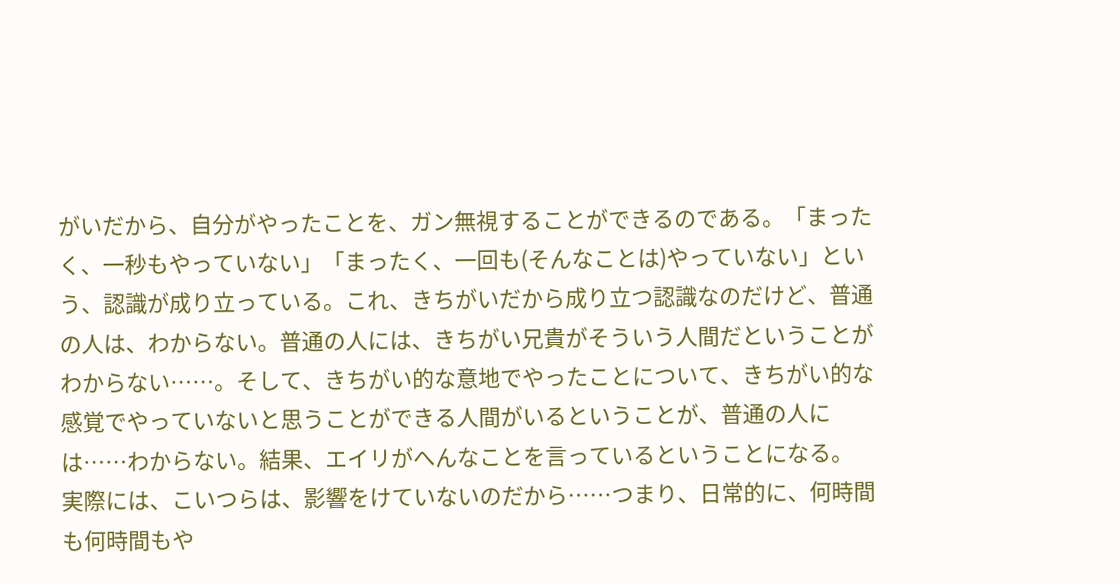がいだから、自分がやったことを、ガン無視することができるのである。「まったく、一秒もやっていない」「まったく、一回も(そんなことは)やっていない」という、認識が成り立っている。これ、きちがいだから成り立つ認識なのだけど、普通の人は、わからない。普通の人には、きちがい兄貴がそういう人間だということがわからない……。そして、きちがい的な意地でやったことについて、きちがい的な感覚でやっていないと思うことができる人間がいるということが、普通の人には……わからない。結果、エイリがへんなことを言っているということになる。
実際には、こいつらは、影響をけていないのだから……つまり、日常的に、何時間も何時間もや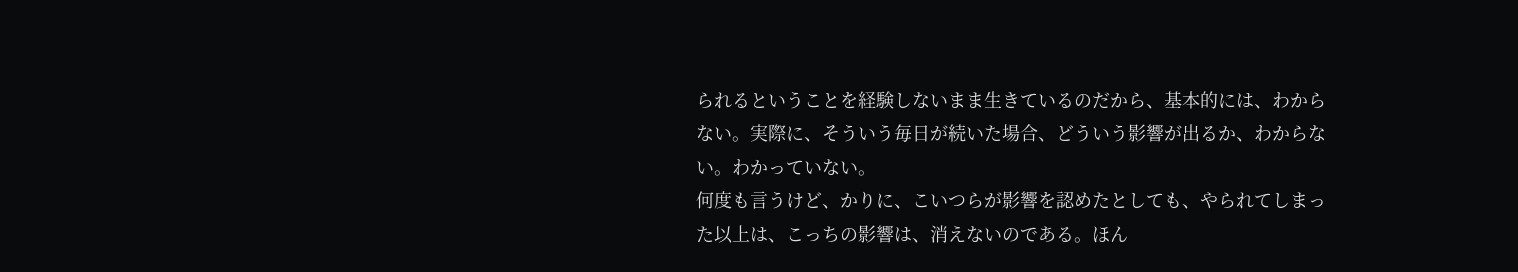られるということを経験しないまま生きているのだから、基本的には、わからない。実際に、そういう毎日が続いた場合、どういう影響が出るか、わからない。わかっていない。
何度も言うけど、かりに、こいつらが影響を認めたとしても、やられてしまった以上は、こっちの影響は、消えないのである。ほん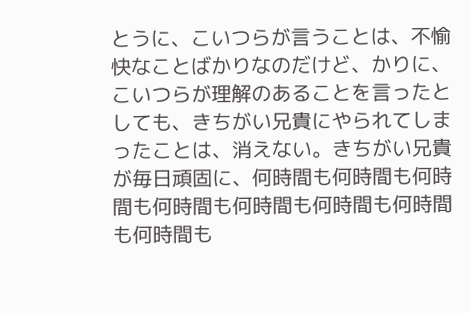とうに、こいつらが言うことは、不愉快なことばかりなのだけど、かりに、こいつらが理解のあることを言ったとしても、きちがい兄貴にやられてしまったことは、消えない。きちがい兄貴が毎日頑固に、何時間も何時間も何時間も何時間も何時間も何時間も何時間も何時間も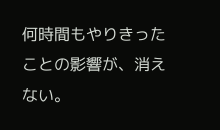何時間もやりきったことの影響が、消えない。